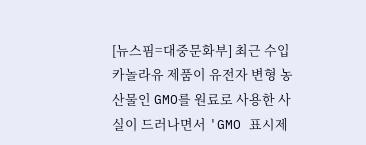[뉴스핌=대중문화부] 최근 수입 카놀라유 제품이 유전자 변형 농산물인 GMO를 원료로 사용한 사실이 드러나면서 'GMO 표시제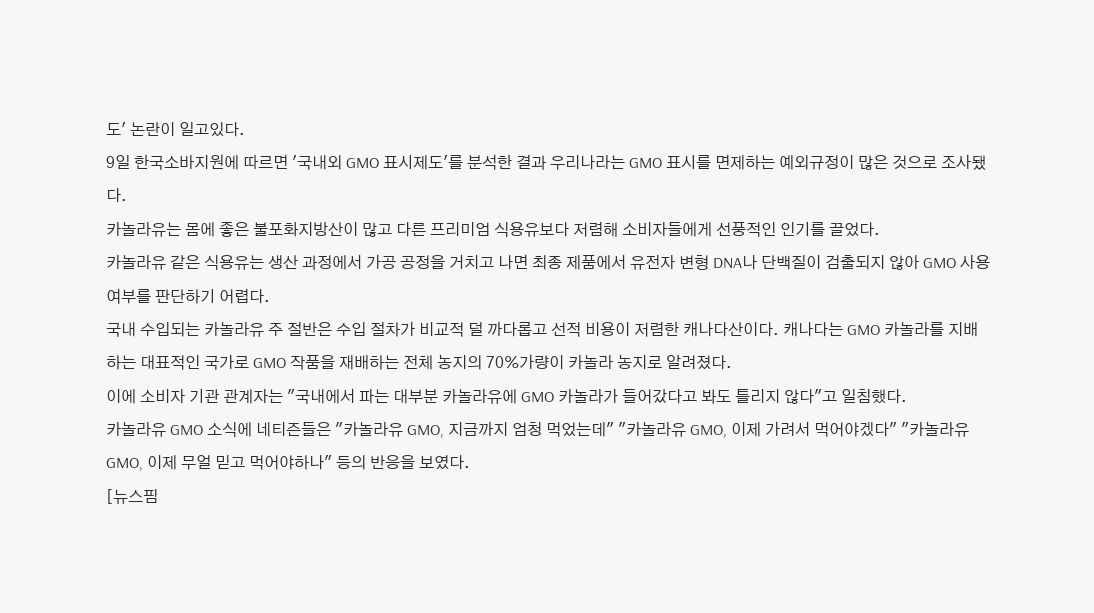도' 논란이 일고있다.
9일 한국소바지원에 따르면 '국내외 GMO 표시제도'를 분석한 결과 우리나라는 GMO 표시를 면제하는 예외규정이 많은 것으로 조사됐다.
카놀라유는 몸에 좋은 불포화지방산이 많고 다른 프리미엄 식용유보다 저렴해 소비자들에게 선풍적인 인기를 끌었다.
카놀라유 같은 식용유는 생산 과정에서 가공 공정을 거치고 나면 최종 제품에서 유전자 변형 DNA나 단백질이 검출되지 않아 GMO 사용 여부를 판단하기 어렵다.
국내 수입되는 카놀라유 주 절반은 수입 절차가 비교적 덜 까다롭고 선적 비용이 저렴한 캐나다산이다. 캐나다는 GMO 카놀라를 지배하는 대표적인 국가로 GMO 작품을 재배하는 전체 농지의 70%가량이 카놀라 농지로 알려졌다.
이에 소비자 기관 관계자는 "국내에서 파는 대부분 카놀라유에 GMO 카놀라가 들어갔다고 봐도 틀리지 않다"고 일침했다.
카놀라유 GMO 소식에 네티즌들은 "카놀라유 GMO, 지금까지 엄청 먹었는데" "카놀라유 GMO, 이제 가려서 먹어야겠다" "카놀라유 GMO, 이제 무얼 믿고 먹어야하나" 등의 반응을 보였다.
[뉴스핌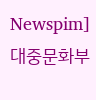Newspim] 대중문화부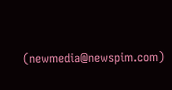(newmedia@newspim.com)